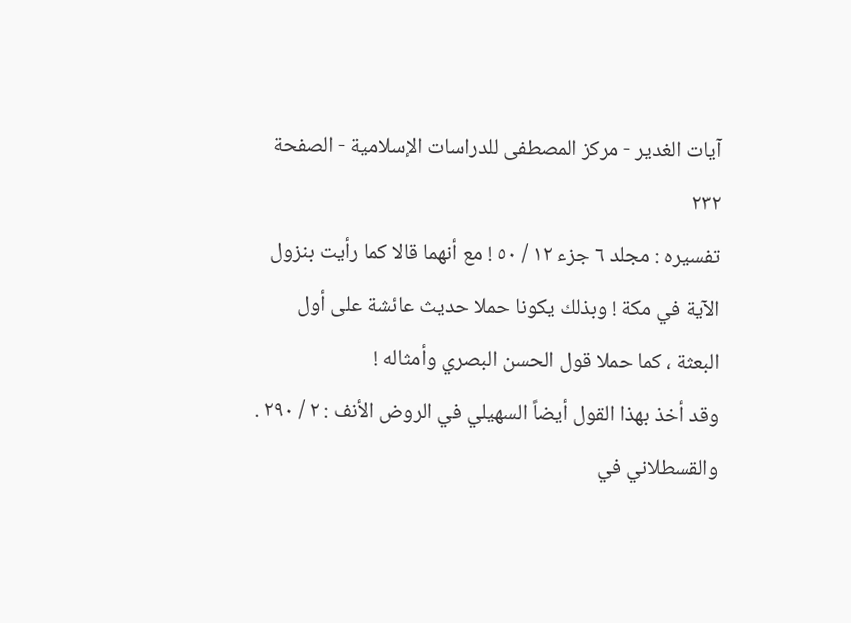آيات الغدير - مركز المصطفى للدراسات الإسلامية - الصفحة ٢٣٢
تفسيره : مجلد ٦ جزء ١٢ / ٥٠ ! مع أنهما قالا كما رأيت بنزول الآية في مكة ! وبذلك يكونا حملا حديث عائشة على أول البعثة ، كما حملا قول الحسن البصري وأمثاله !
وقد أخذ بهذا القول أيضاً السهيلي في الروض الأنف : ٢ / ٢٩٠ .
والقسطلاني في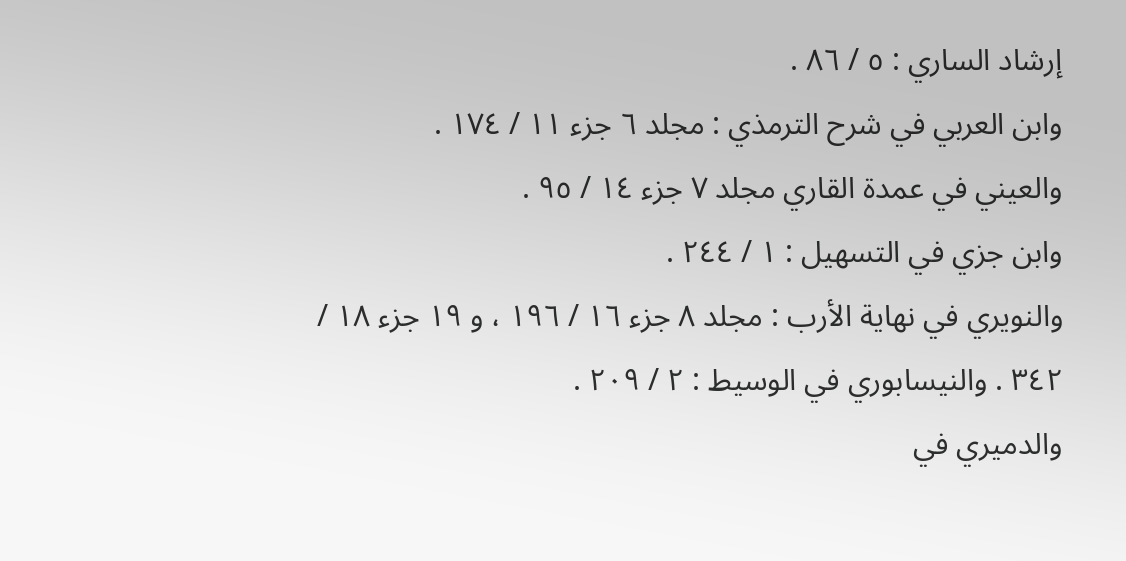إرشاد الساري : ٥ / ٨٦ .
وابن العربي في شرح الترمذي : مجلد ٦ جزء ١١ / ١٧٤ .
والعيني في عمدة القاري مجلد ٧ جزء ١٤ / ٩٥ .
وابن جزي في التسهيل : ١ / ٢٤٤ .
والنويري في نهاية الأرب : مجلد ٨ جزء ١٦ / ١٩٦ ، و ١٩ جزء ١٨ / ٣٤٢ . والنيسابوري في الوسيط : ٢ / ٢٠٩ .
والدميري في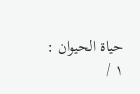حياة الحيوان : ١ /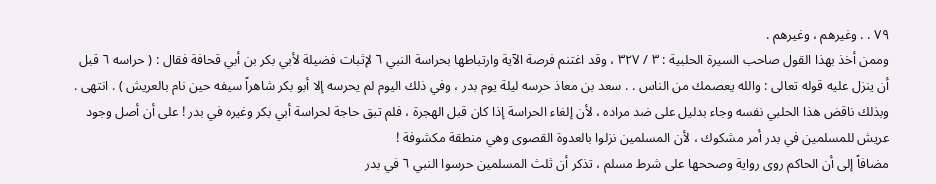٧٩ . . وغيرهم ، وغيرهم .
وممن أخذ بهذا القول صاحب السيرة الحلبية : ٣ / ٣٢٧ ، وقد اغتنم فرصة الآية وارتباطها بحراسة النبي ٦ لإثبات فضيلة لأبي بكر بن أبي قحافة فقال : ( حراسه ٦ قبل أن ينزل عليه قوله تعالى : والله يعصمك من الناس . . سعد بن معاذ حرسه ليلة يوم بدر ، وفي ذلك اليوم لم يحرسه إلا أبو بكر شاهراً سيفه حين نام بالعريش ) . انتهى .
وبذلك ناقض هذا الحلبي نفسه وجاء بدليل على ضد مراده ، لأن إلغاء الحراسة إذا كان قبل الهجرة ، فلم تبق حاجة لحراسة أبي بكر وغيره في بدر ! على أن أصل وجود عريش للمسلمين في بدر أمر مشكوك ، لأن المسلمين نزلوا بالعدوة القصوى وهي منطقة مكشوفة !
مضافاً إلى أن الحاكم روى رواية وصححها على شرط مسلم ، تذكر أن ثلث المسلمين حرسوا النبي ٦ في بدر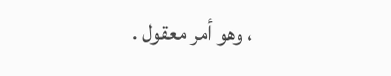، وهو أمر معقول .